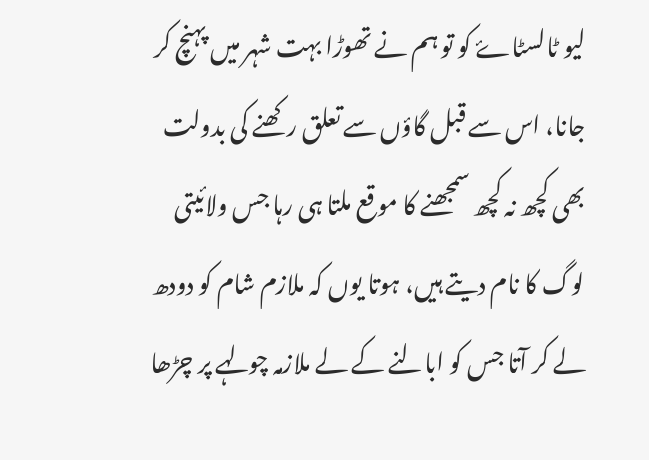لیو ٹالسٹاۓ کو تو ہم نے تھوڑا بہت شہر میں پہنچ کر جانا، اس سے قبل گاؤں سے تعلق رکھنے کی بدولت بھی کچھ نہ کچھ سمجھنے کا موقع ملتا ہی رہا جس ولائیتی لوگ کا نام دیتے ہیں، ہوتا یوں کہ ملازم شام کو دودھ لے کر آتا جس کو ابالنے کے لے ملازمہ چولہے پر چڑھا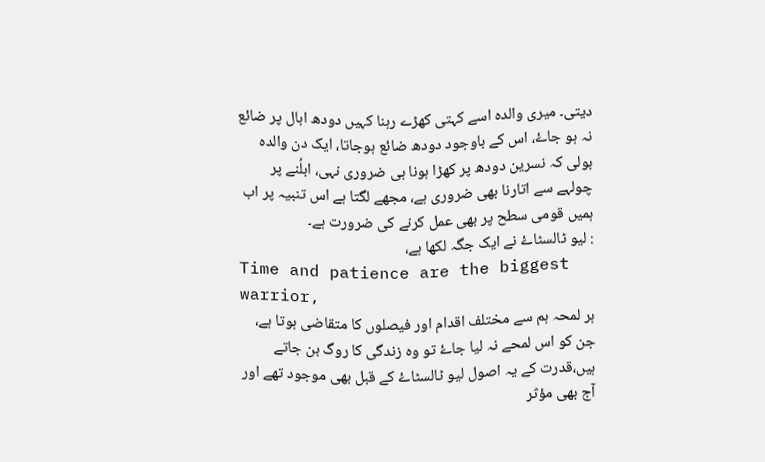دیتی۔ میری والدہ اسے کہتی کھڑے رہنا کہیں دودھ ابال پر ضائع نہ ہو جاۓ، اس کے باوجود دودھ ضائع ہوجاتا، ایک دن والدہ بولی کہ نسرین دودھ پر کھڑا ہونا ہی ضروری نہی، ابلُنے پر چولہے سے اتارنا بھی ضروری ہے، مجھے لگتا ہے اس تنبیہ پر اب ہمیں قومی سطح پر بھی عمل کرنے کی ضرورت ہے۔
: لیو ٹالسٹاۓ نے ایک جگہ لکھا ہے،
Time and patience are the biggest warrior,
ہر لمحہ ہم سے مختلف اقدام اور فیصلوں کا متقاضی ہوتا ہے، جن کو اس لمحے نہ لیا جاۓ تو وہ زندگی کا روگ بن جاتے ہیں،قدرت کے یہ اصول لیو ٹالسٹاۓ کے قبل بھی موجود تھے اور آج بھی مؤثر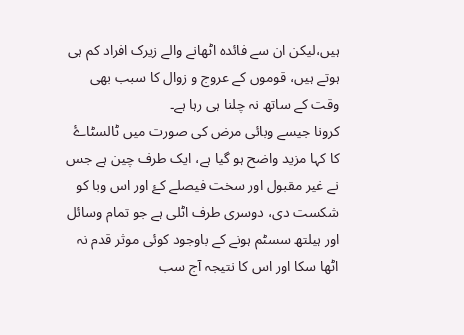ہیں،لیکن ان سے فائدہ اٹھانے والے زیرک افراد کم ہی ہوتے ہیں، قوموں کے عروج و زوال کا سبب بھی وقت کے ساتھ نہ چلنا ہی رہا ہے۔
کرونا جیسے وبائی مرض کی صورت میں ٹالسٹاۓ کا کہا مزید واضح ہو گیا ہے، ایک طرف چین ہے جس نے غیر مقبول اور سخت فیصلے کۓ اور اس وبا کو شکست دی، دوسری طرف اٹلی ہے جو تمام وسائل اور ہیلتھ سسٹم ہونے کے باوجود کوئی موثر قدم نہ اٹھا سکا اور اس کا نتیجہ آج سب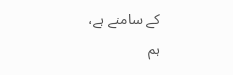کے سامنے ہے،
ہم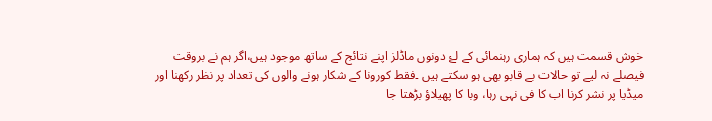خوش قسمت ہیں کہ ہماری رہنمائی کے لۓ دونوں ماڈلز اپنے نتائج کے ساتھ موجود ہیں،اگر ہم نے بروقت فیصلے نہ لیے تو حالات بے قابو بھی ہو سکتے ہیں ۔فقط کورونا کے شکار ہونے والوں کی تعداد پر نظر رکھنا اور میڈیا پر نشر کرنا اب کا فی نہی رہا، وبا کا پھیلاؤ بڑھتا جا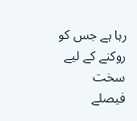رہا ہے جس کو روکنے کے لیے سخت فیصلے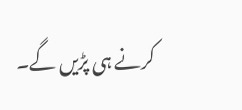کرنے ہی پڑیں گے۔